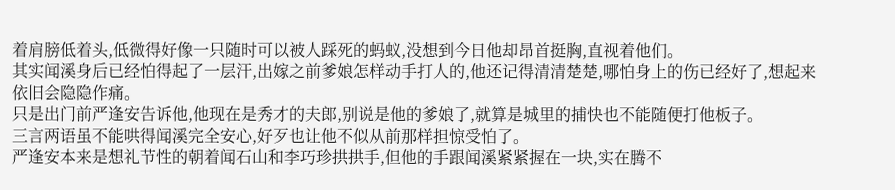着肩膀低着头,低微得好像一只随时可以被人踩死的蚂蚁,没想到今日他却昂首挺胸,直视着他们。
其实闻溪身后已经怕得起了一层汗,出嫁之前爹娘怎样动手打人的,他还记得清清楚楚,哪怕身上的伤已经好了,想起来依旧会隐隐作痛。
只是出门前严逢安告诉他,他现在是秀才的夫郎,别说是他的爹娘了,就算是城里的捕快也不能随便打他板子。
三言两语虽不能哄得闻溪完全安心,好歹也让他不似从前那样担惊受怕了。
严逢安本来是想礼节性的朝着闻石山和李巧珍拱拱手,但他的手跟闻溪紧紧握在一块,实在腾不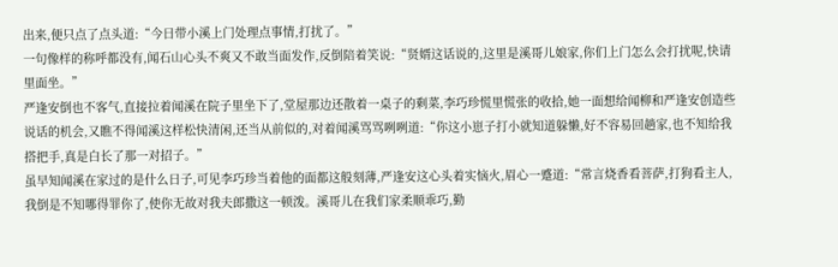出来,便只点了点头道:“今日带小溪上门处理点事情,打扰了。”
一句像样的称呼都没有,闻石山心头不爽又不敢当面发作,反倒陪着笑说:“贤婿这话说的,这里是溪哥儿娘家,你们上门怎么会打扰呢,快请里面坐。”
严逢安倒也不客气,直接拉着闻溪在院子里坐下了,堂屋那边还散着一桌子的剩菜,李巧珍慌里慌张的收拾,她一面想给闻柳和严逢安创造些说话的机会,又瞧不得闻溪这样松快清闲,还当从前似的,对着闻溪骂骂咧咧道:“你这小崽子打小就知道躲懒,好不容易回趟家,也不知给我搭把手,真是白长了那一对招子。”
虽早知闻溪在家过的是什么日子,可见李巧珍当着他的面都这般刻薄,严逢安这心头着实恼火,眉心一蹙道:“常言烧香看菩萨,打狗看主人,我倒是不知哪得罪你了,使你无故对我夫郎撒这一顿泼。溪哥儿在我们家柔顺乖巧,勤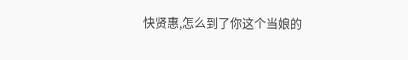快贤惠,怎么到了你这个当娘的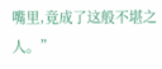嘴里,竟成了这般不堪之人。”